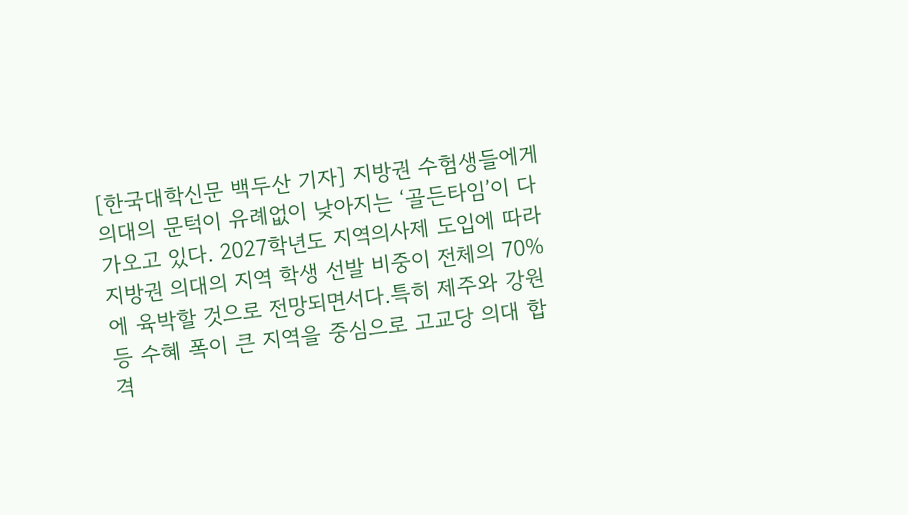[한국대학신문 백두산 기자] 지방권 수험생들에게 의대의 문턱이 유례없이 낮아지는 ‘골든타임’이 다가오고 있다. 2027학년도 지역의사제 도입에 따라 지방권 의대의 지역 학생 선발 비중이 전체의 70%에 육박할 것으로 전망되면서다.특히 제주와 강원 등 수혜 폭이 큰 지역을 중심으로 고교당 의대 합격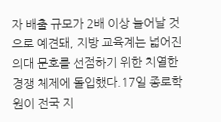자 배출 규모가 2배 이상 늘어날 것으로 예견돼, 지방 교육계는 넓어진 의대 문호를 선점하기 위한 치열한 경쟁 체제에 돌입했다.17일 종로학원이 전국 지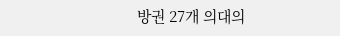방권 27개 의대의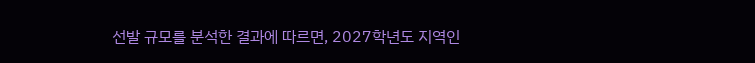선발 규모를 분석한 결과에 따르면, 2027학년도 지역인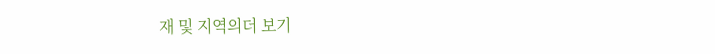재 및 지역의더 보기